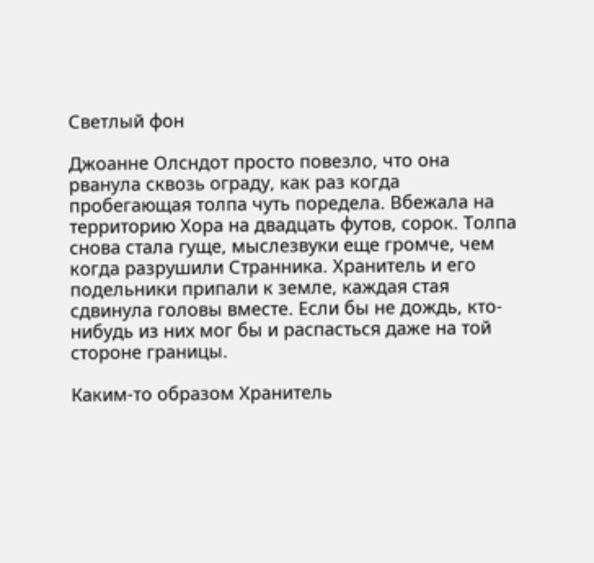Светлый фон

Джоанне Олсндот просто повезло, что она рванула сквозь ограду, как раз когда пробегающая толпа чуть поредела. Вбежала на территорию Хора на двадцать футов, сорок. Толпа снова стала гуще, мыслезвуки еще громче, чем когда разрушили Странника. Хранитель и его подельники припали к земле, каждая стая сдвинула головы вместе. Если бы не дождь, кто-нибудь из них мог бы и распасться даже на той стороне границы.

Каким-то образом Хранитель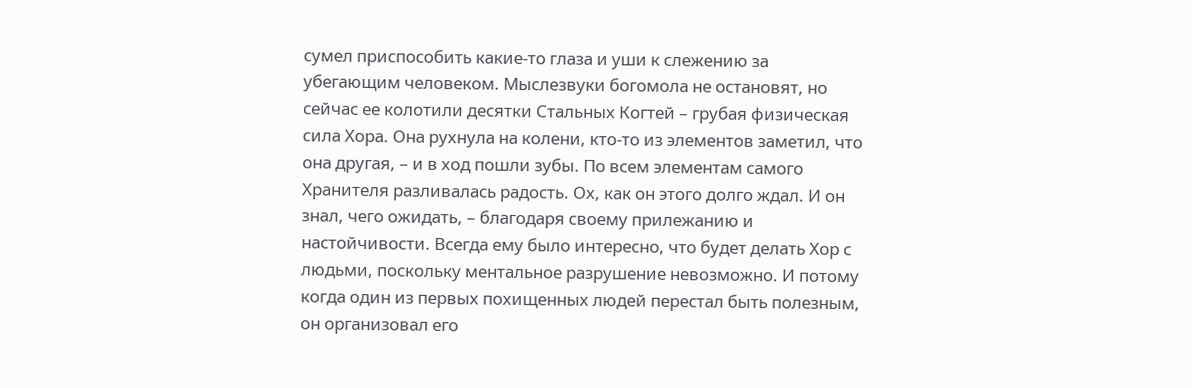сумел приспособить какие-то глаза и уши к слежению за убегающим человеком. Мыслезвуки богомола не остановят, но сейчас ее колотили десятки Стальных Когтей – грубая физическая сила Хора. Она рухнула на колени, кто-то из элементов заметил, что она другая, – и в ход пошли зубы. По всем элементам самого Хранителя разливалась радость. Ох, как он этого долго ждал. И он знал, чего ожидать, – благодаря своему прилежанию и настойчивости. Всегда ему было интересно, что будет делать Хор с людьми, поскольку ментальное разрушение невозможно. И потому когда один из первых похищенных людей перестал быть полезным, он организовал его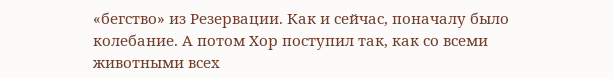«бегство» из Резервации. Как и сейчас, поначалу было колебание. А потом Хор поступил так, как со всеми животными всех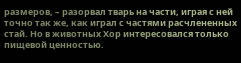размеров, – разорвал тварь на части, играя с ней точно так же, как играл с частями расчлененных стай. Но в животных Хор интересовался только пищевой ценностью.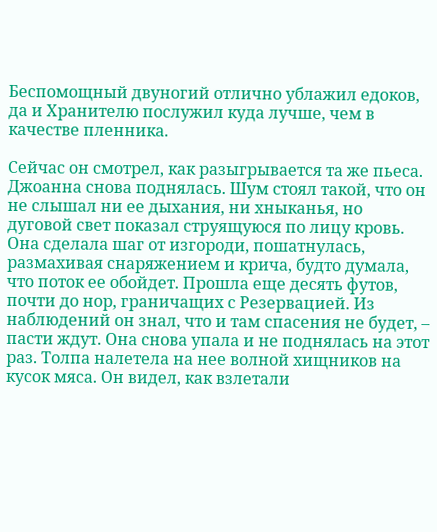Беспомощный двуногий отлично ублажил едоков, да и Хранителю послужил куда лучше, чем в качестве пленника.

Сейчас он смотрел, как разыгрывается та же пьеса. Джоанна снова поднялась. Шум стоял такой, что он не слышал ни ее дыхания, ни хныканья, но дуговой свет показал струящуюся по лицу кровь. Она сделала шаг от изгороди, пошатнулась, размахивая снаряжением и крича, будто думала, что поток ее обойдет. Прошла еще десять футов, почти до нор, граничащих с Резервацией. Из наблюдений он знал, что и там спасения не будет, – пасти ждут. Она снова упала и не поднялась на этот раз. Толпа налетела на нее волной хищников на кусок мяса. Он видел, как взлетали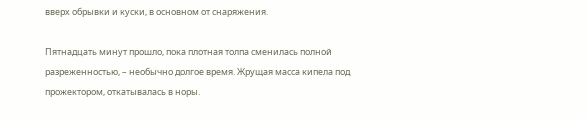вверх обрывки и куски, в основном от снаряжения.

Пятнадцать минут прошло, пока плотная толпа сменилась полной разреженностью, – необычно долгое время. Жрущая масса кипела под прожектором, откатывалась в норы.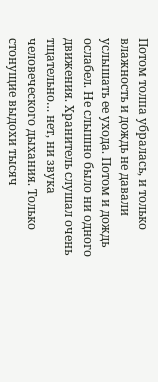Потом толпа убралась, и только влажность и дождь не давали услышать ее ухода. Потом и дождь ослабел. Не слышно было ни одного движения. Хранитель слушал очень тщательно… нет, ни звука человеческого дыхания. Только стонущие выдохи тысяч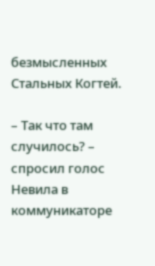безмысленных Стальных Когтей.

– Так что там случилось? – спросил голос Невила в коммуникаторе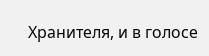Хранителя, и в голосе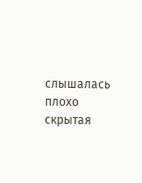слышалась плохо скрытая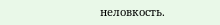неловкость.